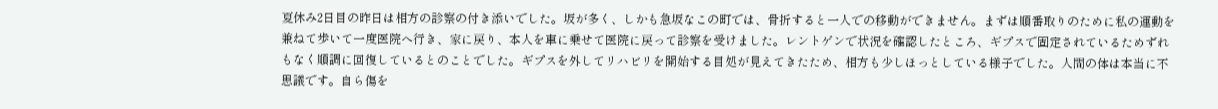夏休み2日目の昨日は相方の診察の付き添いでした。坂が多く、しかも急坂なこの町では、骨折すると一人での移動ができません。まずは順番取りのために私の運動を兼ねて歩いて一度医院へ行き、家に戻り、本人を車に乗せて医院に戻って診察を受けました。レントゲンで状況を確認したところ、ギプスで固定されているためずれもなく順調に回復しているとのことでした。ギプスを外してリハビリを開始する目処が見えてきたため、相方も少しほっとしている様子でした。人間の体は本当に不思議です。自ら傷を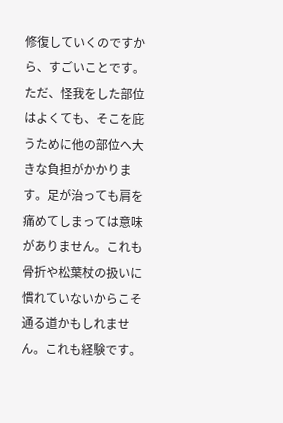修復していくのですから、すごいことです。ただ、怪我をした部位はよくても、そこを庇うために他の部位へ大きな負担がかかります。足が治っても肩を痛めてしまっては意味がありません。これも骨折や松葉杖の扱いに慣れていないからこそ通る道かもしれません。これも経験です。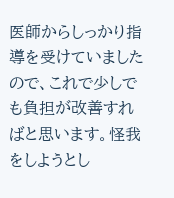医師からしっかり指導を受けていましたので、これで少しでも負担が改善すればと思います。怪我をしようとし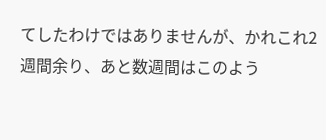てしたわけではありませんが、かれこれ2週間余り、あと数週間はこのよう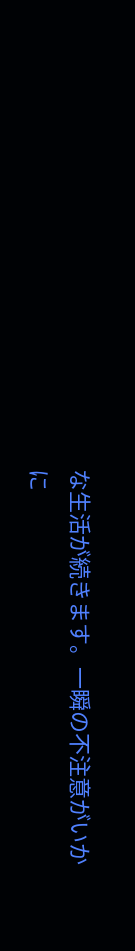な生活が続きます。一瞬の不注意がいかに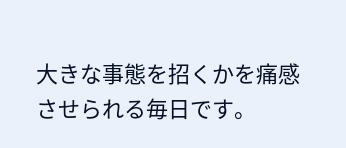大きな事態を招くかを痛感させられる毎日です。